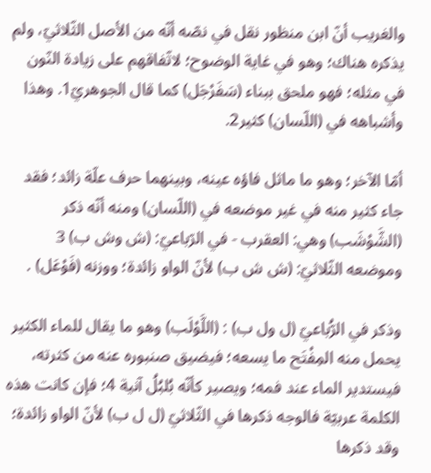والغريب أنّ ابن منظور نقل في نصّه أنّه من الأصل الثّلاثيّ، ولم يذكره هناك؛ وهو في غاية الوضوح؛ لاتّفاقهم على زيادة النّون في مثله؛ فهو ملحق ببناء (سَفَرْجَل) كما قال الجوهريّ1. وهذا وأشباهه في (اللّسان) كثير2.

أمّا الآخر؛ وهو ما ماثل فاؤه عينه، وبينهما حرف علّة زائد؛ فقد جاء كثير منه في غير موضعه في (اللّسان) ومنه أنّه ذكر (الشَّوْشَب) وهي: العقرب - في الرّباعيّ: (ش وش ب) 3 وموضعه الثّلاثيّ: (ش ش ب) لأنّ الواو زائدة؛ ووزنه (فَوْعَل) .

وذكر في الرُّباعيّ (ل ول ب) : (اللَّوْلَب) وهو ما يقال للماء الكثير يحمل منه المِفْتَح ما يسعه؛ فيضيق صنبوره عنه من كثرته، فيستدير الماء عند فمه؛ ويصير كأنّه بُلبُلُ آنية 4؛ فإن كانت هذه الكلمة عربيّة فالوجه ذكرها في الثّلاثيّ (ل ل ب) لأنّ الواو زائدة؛ وقد ذكرها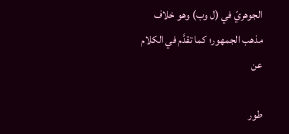الجوهريّ في (ل وب) وهو خلاف مذهب الجمهور؛ كما تقدَّم في الكلام عن

طور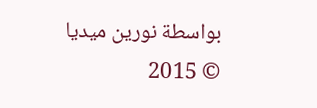بواسطة نورين ميديا © 2015